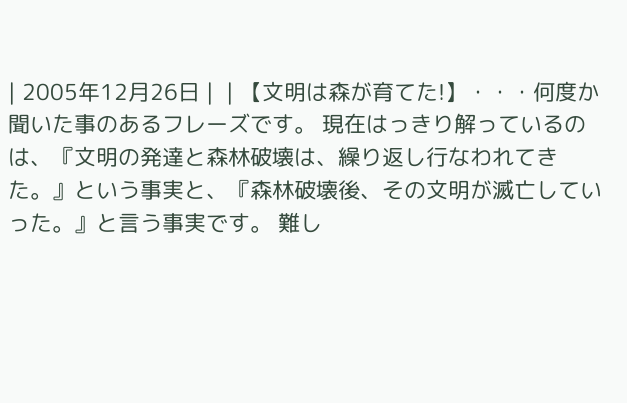| 2005年12月26日 |  | 【文明は森が育てた!】・・・何度か聞いた事のあるフレーズです。 現在はっきり解っているのは、『文明の発達と森林破壊は、繰り返し行なわれてきた。』という事実と、『森林破壊後、その文明が滅亡していった。』と言う事実です。 難し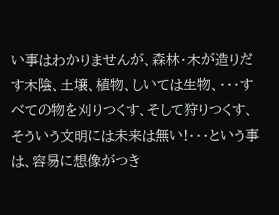い事はわかりませんが、森林・木が造りだす木陰、土壌、植物、しいては生物、・・・すべての物を刈りつくす、そして狩りつくす、そういう文明には未来は無い!・・・という事は、容易に想像がつき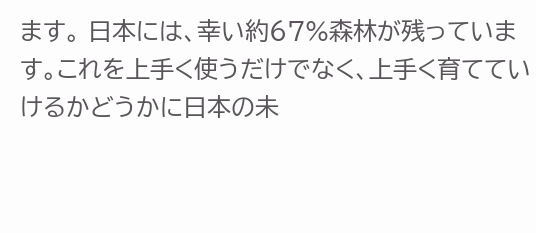ます。 日本には、幸い約67%森林が残っています。これを上手く使うだけでなく、上手く育てていけるかどうかに日本の未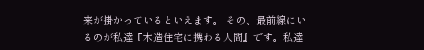来が掛かっているといえます。 その、最前線にいるのが私達『木造住宅に携わる人間』です。私達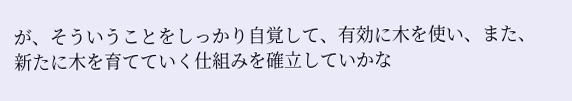が、そういうことをしっかり自覚して、有効に木を使い、また、新たに木を育てていく仕組みを確立していかな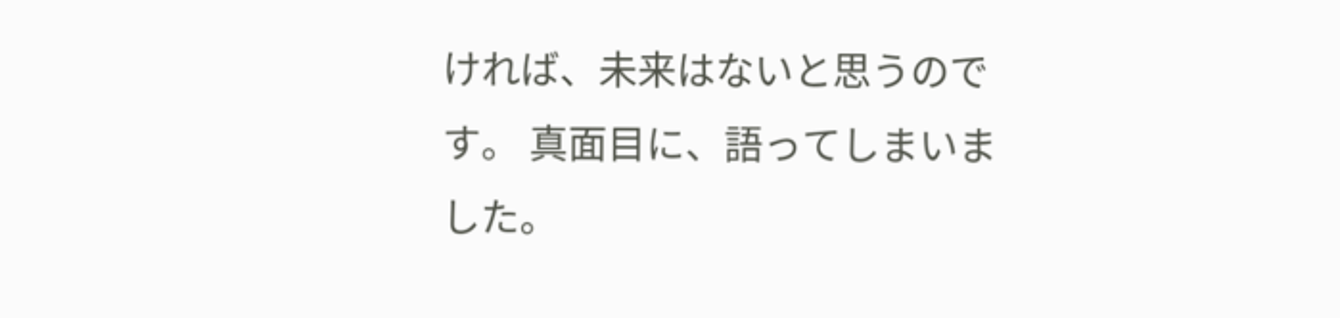ければ、未来はないと思うのです。 真面目に、語ってしまいました。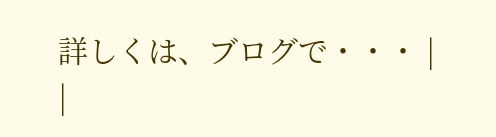詳しくは、ブログで・・・ |
|